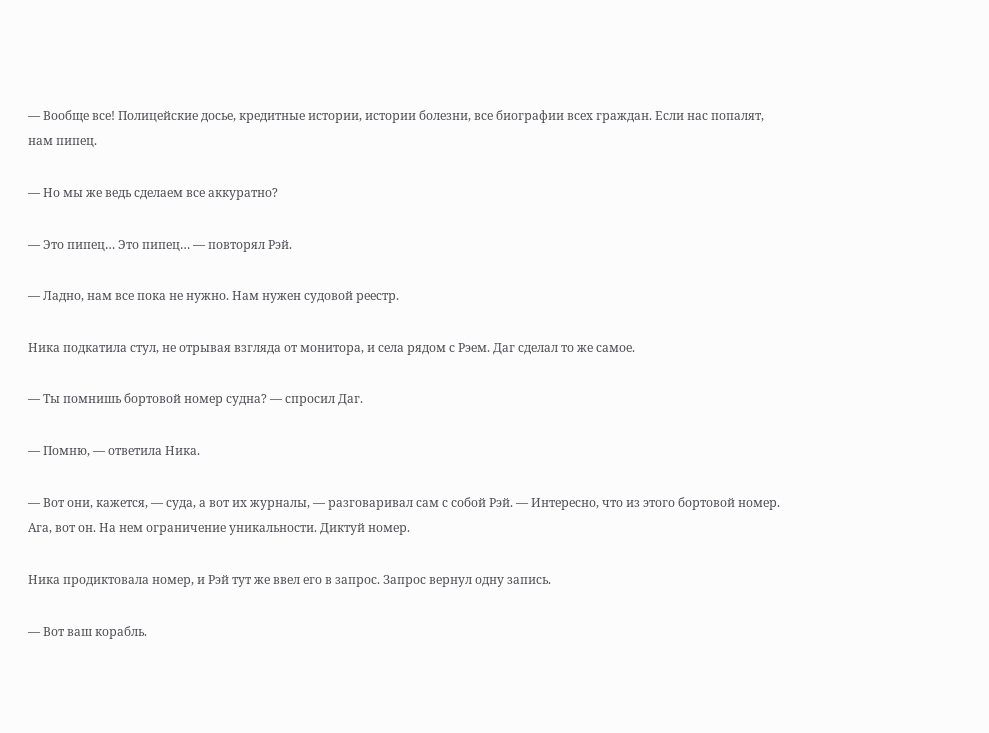— Вообще все! Полицейские досье, кредитные истории, истории болезни, все биографии всех граждан. Если нас попалят, нам пипец.

— Но мы же ведь сделаем все аккуратно?

— Это пипец… Это пипец… — повторял Рэй.

— Ладно, нам все пока не нужно. Нам нужен судовой реестр.

Ника подкатила стул, не отрывая взгляда от монитора, и села рядом с Рэем. Даг сделал то же самое.

— Ты помнишь бортовой номер судна? — спросил Даг.

— Помню, — ответила Ника.

— Вот они, кажется, — суда, а вот их журналы, — разговаривал сам с собой Рэй. — Интересно, что из этого бортовой номер. Ага, вот он. На нем ограничение уникальности. Диктуй номер.

Ника продиктовала номер, и Рэй тут же ввел его в запрос. Запрос вернул одну запись.

— Вот ваш корабль.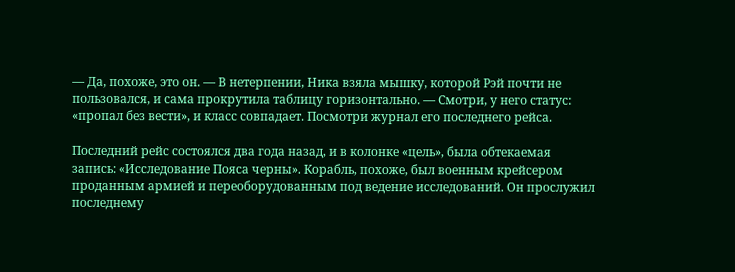— Да, похоже, это он. — В нетерпении, Ника взяла мышку, которой Рэй почти не пользовался, и сама прокрутила таблицу горизонтально. — Смотри, у него статус: «пропал без вести», и класс совпадает. Посмотри журнал его последнего рейса.

Последний рейс состоялся два года назад, и в колонке «цель», была обтекаемая запись: «Исследование Пояса черны». Корабль, похоже, был военным крейсером проданным армией и переоборудованным под ведение исследований. Он прослужил последнему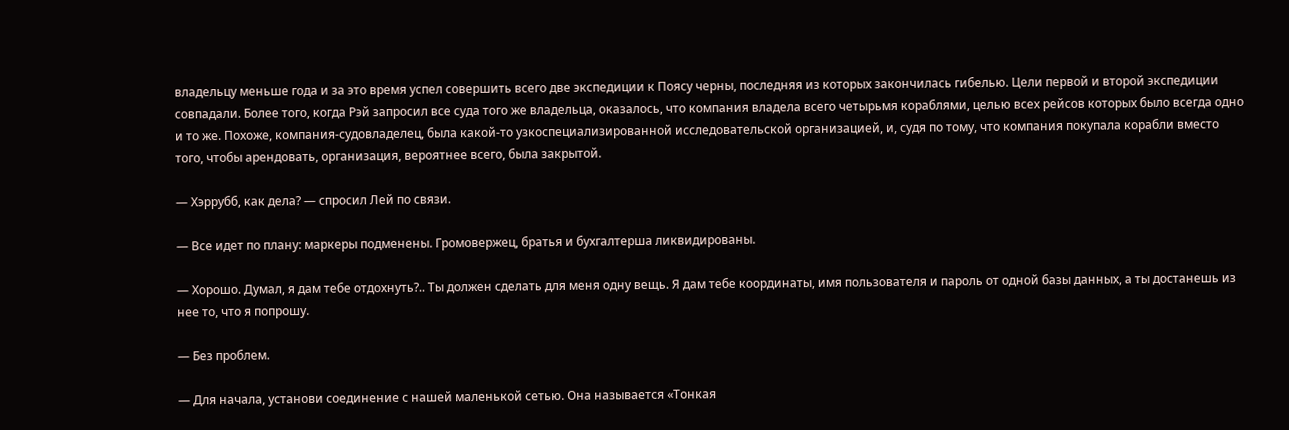владельцу меньше года и за это время успел совершить всего две экспедиции к Поясу черны, последняя из которых закончилась гибелью. Цели первой и второй экспедиции совпадали. Более того, когда Рэй запросил все суда того же владельца, оказалось, что компания владела всего четырьмя кораблями, целью всех рейсов которых было всегда одно и то же. Похоже, компания-судовладелец, была какой-то узкоспециализированной исследовательской организацией, и, судя по тому, что компания покупала корабли вместо того, чтобы арендовать, организация, вероятнее всего, была закрытой.

— Хэррубб, как дела? — спросил Лей по связи.

— Все идет по плану: маркеры подменены. Громовержец, братья и бухгалтерша ликвидированы.

— Хорошо. Думал, я дам тебе отдохнуть?.. Ты должен сделать для меня одну вещь. Я дам тебе координаты, имя пользователя и пароль от одной базы данных, а ты достанешь из нее то, что я попрошу.

— Без проблем.

— Для начала, установи соединение с нашей маленькой сетью. Она называется «Тонкая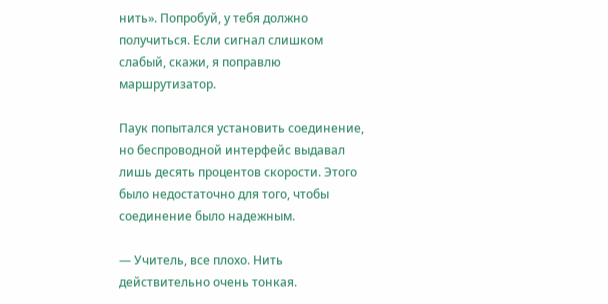нить». Попробуй, у тебя должно получиться. Если сигнал слишком слабый, скажи, я поправлю маршрутизатор.

Паук попытался установить соединение, но беспроводной интерфейс выдавал лишь десять процентов скорости. Этого было недостаточно для того, чтобы соединение было надежным.

— Учитель, все плохо. Нить действительно очень тонкая.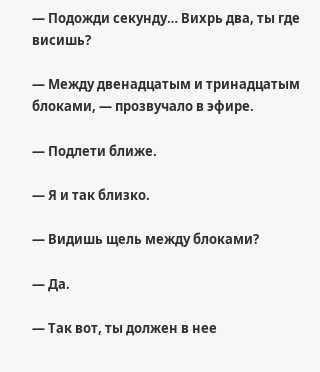— Подожди секунду… Вихрь два, ты где висишь?

— Между двенадцатым и тринадцатым блоками, — прозвучало в эфире.

— Подлети ближе.

— Я и так близко.

— Видишь щель между блоками?

— Да.

— Так вот, ты должен в нее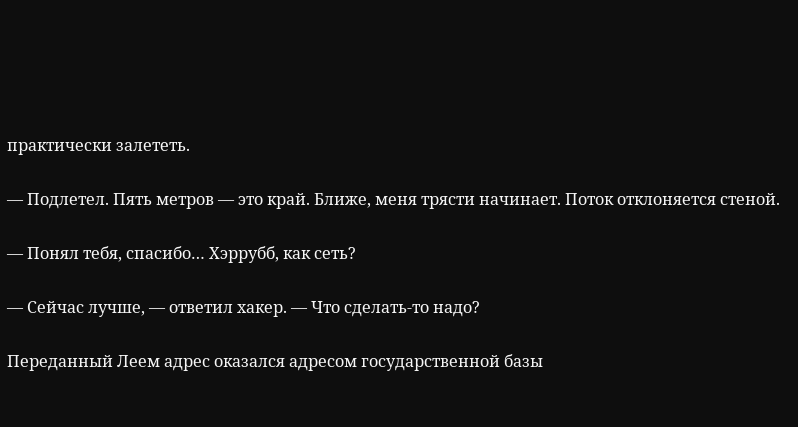практически залететь.

— Подлетел. Пять метров — это край. Ближе, меня трясти начинает. Поток отклоняется стеной.

— Понял тебя, спасибо… Хэррубб, как сеть?

— Сейчас лучше, — ответил хакер. — Что сделать-то надо?

Переданный Леем адрес оказался адресом государственной базы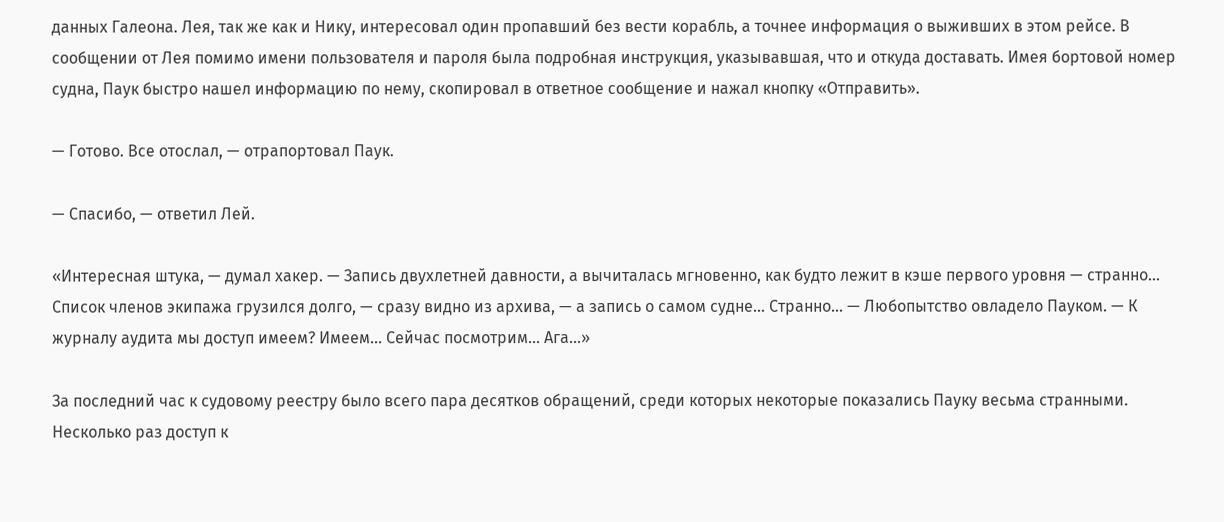данных Галеона. Лея, так же как и Нику, интересовал один пропавший без вести корабль, а точнее информация о выживших в этом рейсе. В сообщении от Лея помимо имени пользователя и пароля была подробная инструкция, указывавшая, что и откуда доставать. Имея бортовой номер судна, Паук быстро нашел информацию по нему, скопировал в ответное сообщение и нажал кнопку «Отправить».

— Готово. Все отослал, — отрапортовал Паук.

— Спасибо, — ответил Лей.

«Интересная штука, — думал хакер. — Запись двухлетней давности, а вычиталась мгновенно, как будто лежит в кэше первого уровня — странно… Список членов экипажа грузился долго, — сразу видно из архива, — а запись о самом судне… Странно… — Любопытство овладело Пауком. — К журналу аудита мы доступ имеем? Имеем… Сейчас посмотрим… Ага…»

За последний час к судовому реестру было всего пара десятков обращений, среди которых некоторые показались Пауку весьма странными. Несколько раз доступ к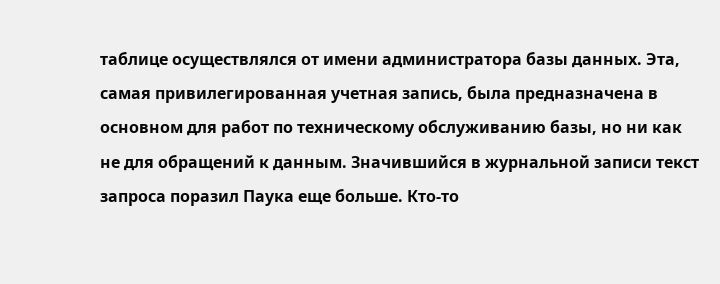таблице осуществлялся от имени администратора базы данных. Эта, самая привилегированная учетная запись, была предназначена в основном для работ по техническому обслуживанию базы, но ни как не для обращений к данным. Значившийся в журнальной записи текст запроса поразил Паука еще больше. Кто-то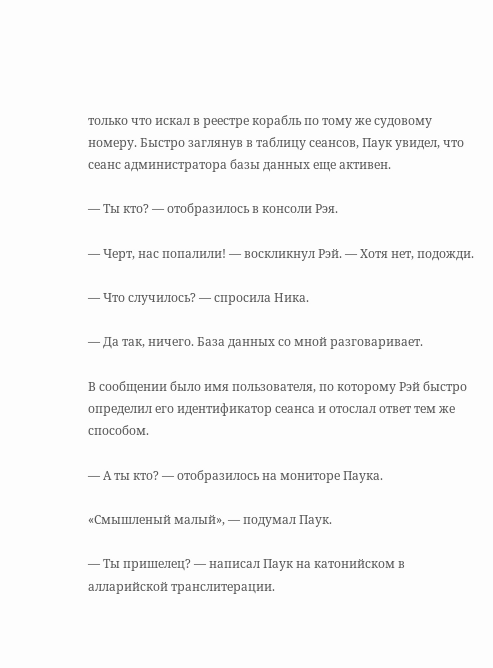только что искал в реестре корабль по тому же судовому номеру. Быстро заглянув в таблицу сеансов, Паук увидел, что сеанс администратора базы данных еще активен.

— Ты кто? — отобразилось в консоли Рэя.

— Черт, нас попалили! — воскликнул Рэй. — Хотя нет, подожди.

— Что случилось? — спросила Ника.

— Да так, ничего. База данных со мной разговаривает.

В сообщении было имя пользователя, по которому Рэй быстро определил его идентификатор сеанса и отослал ответ тем же способом.

— А ты кто? — отобразилось на мониторе Паука.

«Смышленый малый», — подумал Паук.

— Ты пришелец? — написал Паук на катонийском в алларийской транслитерации.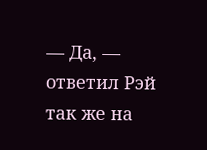— Да, — ответил Рэй так же на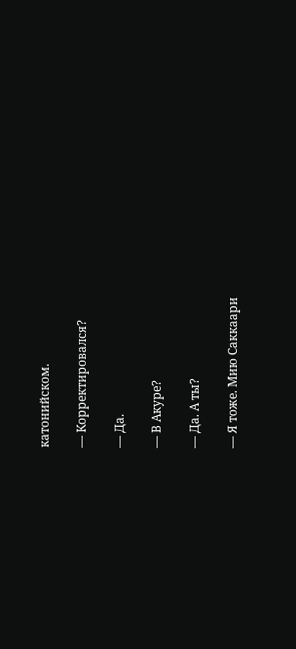катонийском.

— Корректировался?

— Да.

— В Акуре?

— Да. А ты?

— Я тоже. Мию Саккаари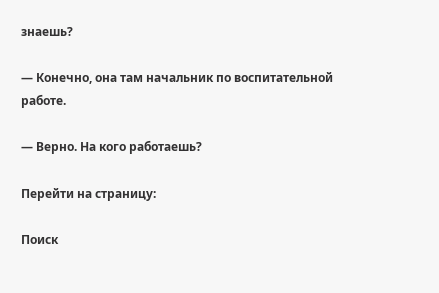знаешь?

— Конечно, она там начальник по воспитательной работе.

— Верно. На кого работаешь?

Перейти на страницу:

Поиск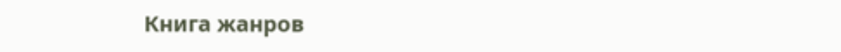Книга жанров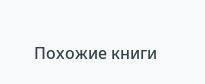Похожие книги